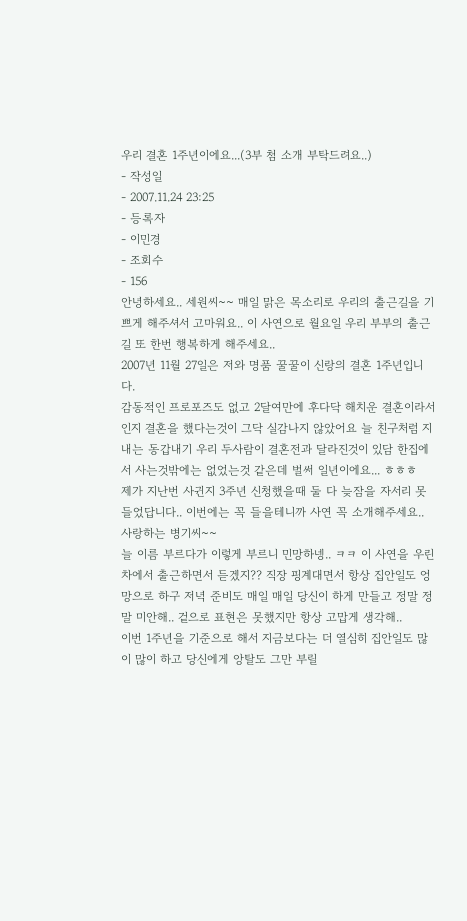우리 결혼 1주년이에요...(3부 첨 소개 부탁드려요..)
- 작성일
- 2007.11.24 23:25
- 등록자
- 이민경
- 조회수
- 156
안녕하세요.. 세원씨~~ 매일 맑은 목소리로 우리의 출근길을 기쁘게 해주셔서 고마워요.. 이 사연으로 월요일 우리 부부의 출근길 또 한번 행복하게 해주세요..
2007년 11월 27일은 저와 명품 꿀꿀이 신랑의 결혼 1주년입니다.
감동적인 프로포즈도 없고 2달여만에 후다닥 해치운 결혼이라서인지 결혼을 했다는것이 그닥 실감나지 않았어요 늘 친구처럼 지내는 동갑내기 우리 두사람이 결혼전과 달라진것이 있담 한집에서 사는것밖에는 없었는것 같은데 벌써 일년이에요... ㅎㅎㅎ
제가 지난번 사귄지 3주년 신청했을때 둘 다 늦잠을 자서리 못 들었답니다.. 이번에는 꼭 들을테니까 사연 꼭 소개해주세요..
사랑하는 병기씨~~
늘 이름 부르다가 이렇게 부르니 민망하넹.. ㅋㅋ 이 사연을 우린 차에서 출근하면서 듣겠지?? 직장 핑계대면서 항상 집안일도 엉망으로 하구 저녁 준비도 매일 매일 당신이 하게 만들고 정말 정말 미안해.. 겉으로 표현은 못했지만 항상 고맙게 생각해..
이번 1주년을 기준으로 해서 지금보다는 더 열심히 집안일도 많이 많이 하고 당신에게 앙탈도 그만 부릴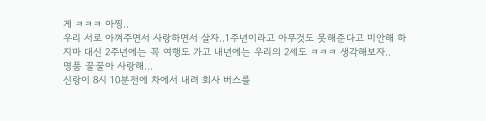게 ㅋㅋㅋ 아찡..
우리 서로 아껴주면서 사랑하면서 살자..1주년이라고 아무것도 못해준다고 미안해 하지마 대신 2주년에는 꼭 여행도 가고 내년에는 우리의 2세도 ㅋㅋㅋ 생각해보자..
명품 꿀꿀아 사랑해...
신랑이 8시 10분전에 차에서 내려 회사 버스를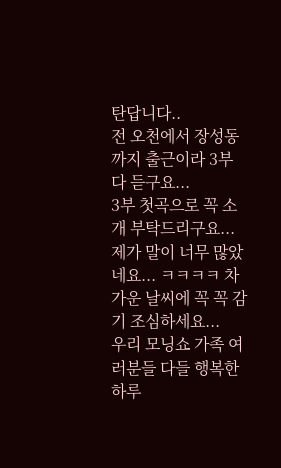탄답니다..
전 오천에서 장성동까지 출근이라 3부 다 듣구요...
3부 첫곡으로 꼭 소개 부탁드리구요... 제가 말이 너무 많았네요... ㅋㅋㅋㅋ 차가운 날씨에 꼭 꼭 감기 조심하세요...
우리 모닝쇼 가족 여러분들 다들 행복한 하루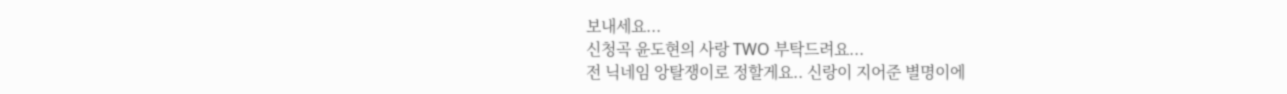보내세요...
신청곡 윤도현의 사랑 TWO 부탁드려요...
전 닉네임 앙탈쟁이로 정할게요.. 신랑이 지어준 별명이에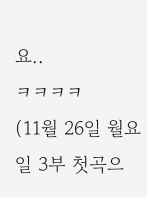요..
ㅋㅋㅋㅋ
(11월 26일 월요일 3부 첫곡으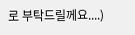로 부탁드릴께요....)